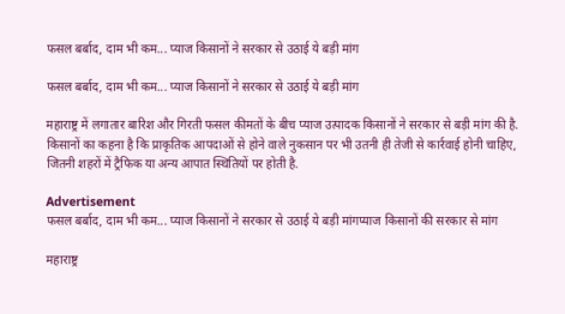फसल बर्बाद, दाम भी कम... प्याज किसानों ने सरकार से उठाई ये बड़ी मांग

फसल बर्बाद, दाम भी कम... प्याज किसानों ने सरकार से उठाई ये बड़ी मांग

महाराष्ट्र में लगातार बारिश और गिरती फसल कीमतों के बीच प्याज उत्पादक किसानों ने सरकार से बड़ी मांग की है. किसानों का कहना है कि प्राकृतिक आपदाओं से होने वाले नुकसान पर भी उतनी ही तेजी से कार्रवाई होनी चाहिए, जितनी शहरों में ट्रैफिक या अन्य आपात स्थितियों पर होती है.

Advertisement
फसल बर्बाद, दाम भी कम... प्याज किसानों ने सरकार से उठाई ये बड़ी मांगप्याज किसानों की सरकार से मांग

महाराष्ट्र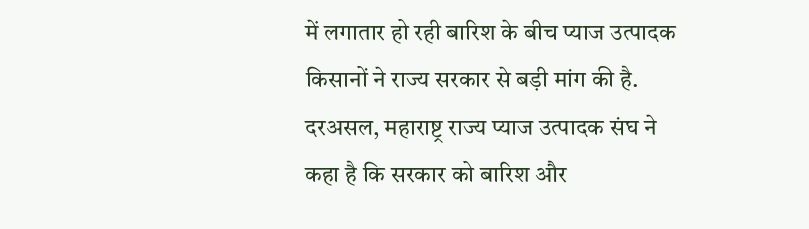में लगातार हो रही बारिश के बीच प्याज उत्पादक किसानों ने राज्य सरकार से बड़ी मांग की है. दरअसल, महाराष्ट्र राज्य प्याज उत्पादक संघ ने कहा है कि सरकार को बारिश और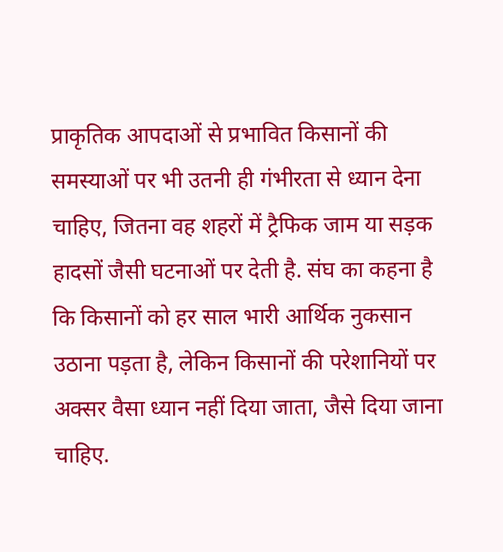प्राकृतिक आपदाओं से प्रभावित किसानों की समस्याओं पर भी उतनी ही गंभीरता से ध्यान देना चाहिए, जितना वह शहरों में ट्रैफिक जाम या सड़क हादसों जैसी घटनाओं पर देती है. संघ का कहना है कि किसानों को हर साल भारी आर्थिक नुकसान उठाना पड़ता है, लेकिन किसानों की परेशानियों पर अक्सर वैसा ध्यान नहीं दिया जाता, जैसे दिया जाना चाहिए.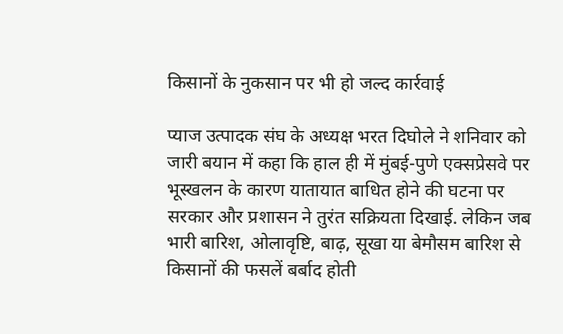किसानों के नुकसान पर भी हो जल्द कार्रवाई

प्याज उत्पादक संघ के अध्यक्ष भरत दिघोले ने शनिवार को जारी बयान में कहा कि हाल ही में मुंबई-पुणे एक्सप्रेसवे पर भूस्खलन के कारण यातायात बाधित होने की घटना पर सरकार और प्रशासन ने तुरंत सक्रियता दिखाई. लेकिन जब भारी बारिश, ओलावृष्टि, बाढ़, सूखा या बेमौसम बारिश से किसानों की फसलें बर्बाद होती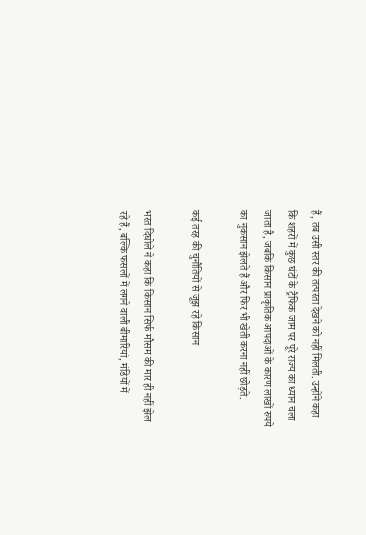हैं, तब उसी स्तर की तत्परता देखने को नहीं मिलती. उन्होंने कहा कि शहरों में कुछ घंटों के ट्रैफिक जाम पर पूरे राज्य का ध्यान चला जाता है, जबकि किसान प्राकृतिक आपदाओं के कारण लाखों रुपये का नुकसान झेलते हैं और फिर भी खेती करना नहीं छोड़ते.

कई तरह की चुनौतियों से जूझ रहे किसान

भरत दिघोले ने कहा कि किसान सिर्फ मौसम की मार ही नहीं झेल रहे हैं, बल्कि फसलों में लगने वाली बीमारियां, मंडियों में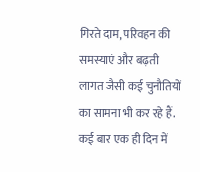गिरते दाम, परिवहन की समस्याएं और बढ़ती लागत जैसी कई चुनौतियों का सामना भी कर रहे हैं. कई बार एक ही दिन में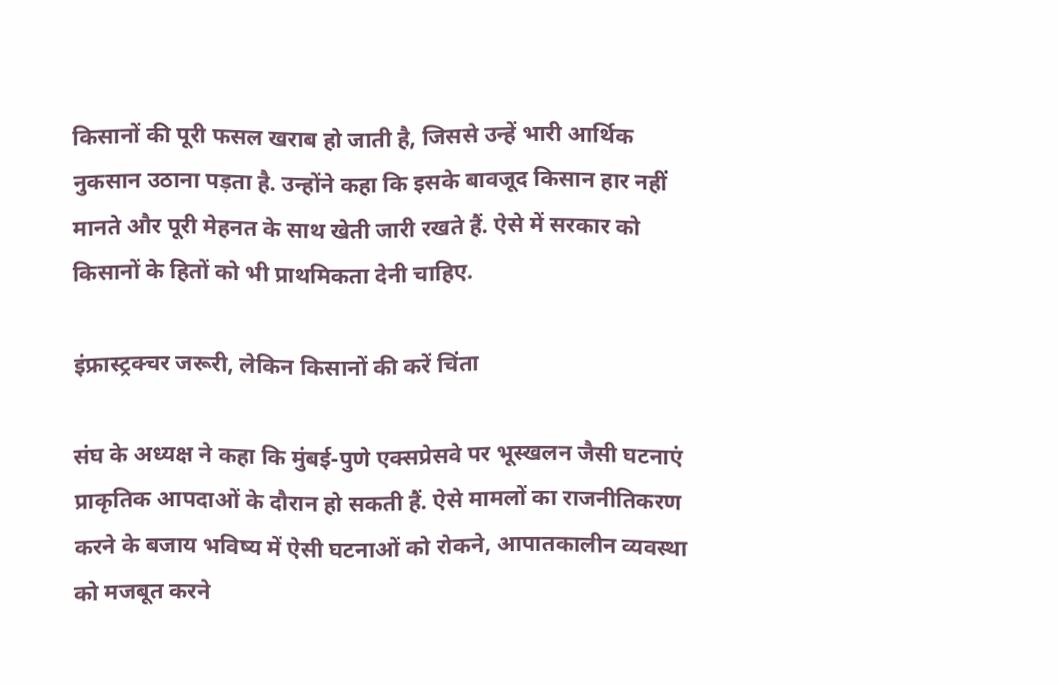किसानों की पूरी फसल खराब हो जाती है, जिससे उन्हें भारी आर्थिक नुकसान उठाना पड़ता है. उन्होंने कहा कि इसके बावजूद किसान हार नहीं मानते और पूरी मेहनत के साथ खेती जारी रखते हैं. ऐसे में सरकार को किसानों के हितों को भी प्राथमिकता देनी चाहिए.

इंफ्रास्ट्रक्चर जरूरी, लेकिन किसानों की करें चिंता

संघ के अध्यक्ष ने कहा कि मुंबई-पुणे एक्सप्रेसवे पर भूस्खलन जैसी घटनाएं प्राकृतिक आपदाओं के दौरान हो सकती हैं. ऐसे मामलों का राजनीतिकरण करने के बजाय भविष्य में ऐसी घटनाओं को रोकने, आपातकालीन व्यवस्था को मजबूत करने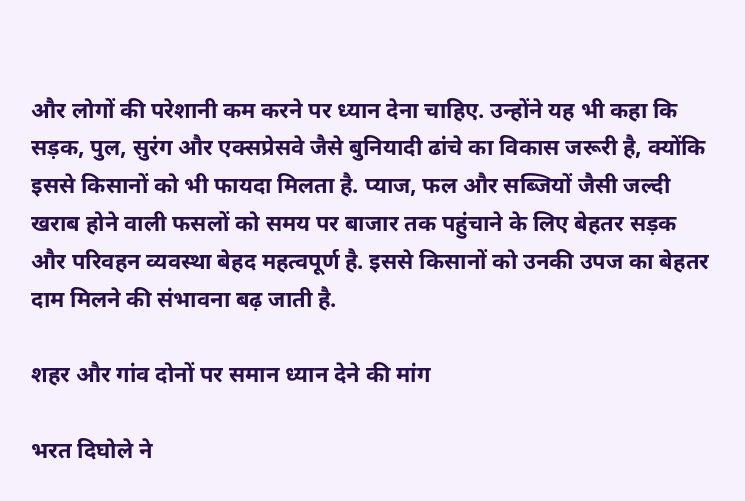और लोगों की परेशानी कम करने पर ध्यान देना चाहिए. उन्होंने यह भी कहा कि सड़क, पुल, सुरंग और एक्सप्रेसवे जैसे बुनियादी ढांचे का विकास जरूरी है, क्योंकि इससे किसानों को भी फायदा मिलता है. प्याज, फल और सब्जियों जैसी जल्दी खराब होने वाली फसलों को समय पर बाजार तक पहुंचाने के लिए बेहतर सड़क और परिवहन व्यवस्था बेहद महत्वपूर्ण है. इससे किसानों को उनकी उपज का बेहतर दाम मिलने की संभावना बढ़ जाती है.

शहर और गांव दोनों पर समान ध्यान देने की मांग

भरत दिघोले ने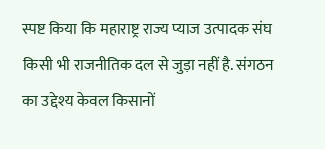स्पष्ट किया कि महाराष्ट्र राज्य प्याज उत्पादक संघ किसी भी राजनीतिक दल से जुड़ा नहीं है. संगठन का उद्देश्य केवल किसानों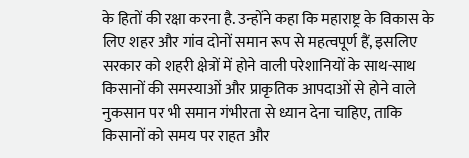के हितों की रक्षा करना है. उन्होंने कहा कि महाराष्ट्र के विकास के लिए शहर और गांव दोनों समान रूप से महत्वपूर्ण हैं, इसलिए सरकार को शहरी क्षेत्रों में होने वाली परेशानियों के साथ-साथ किसानों की समस्याओं और प्राकृतिक आपदाओं से होने वाले नुकसान पर भी समान गंभीरता से ध्यान देना चाहिए, ताकि किसानों को समय पर राहत और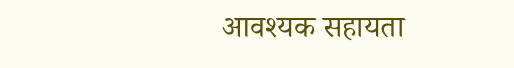आवश्यक सहायता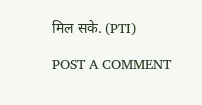मिल सके. (PTI)

POST A COMMENT